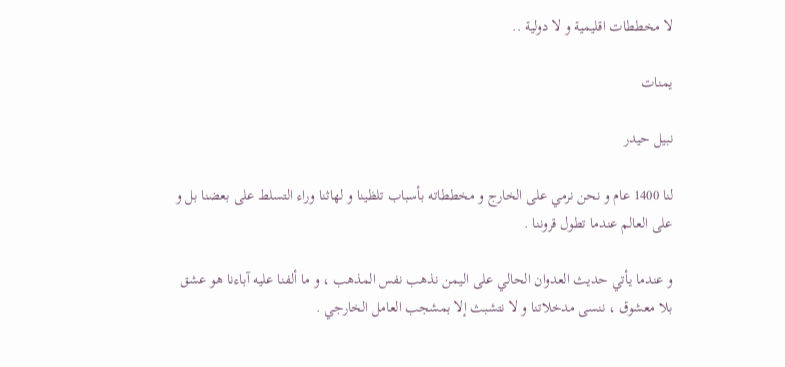لا مخططات اقليمية و لا دولية ..

يمنات

نبيل حيدر

لنا 1400 عام و نحن نرمي على الخارج و مخططاته بأسباب تلظينا و لهاثنا وراء التسلط على بعضنا بل و على العالم عندما تطول قروننا .

و عندما يأتي حديث العدوان الحالي على اليمن نذهب نفس المذهب ، و ما ألفنا عليه آباءنا هو عشق بلا معشوق ، ننسى مدخلاتنا و لا نتشبث إلا بمشجب العامل الخارجي .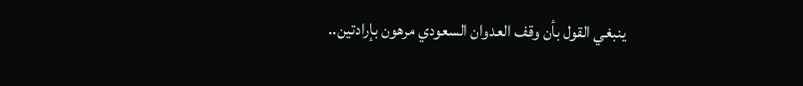ينبغي القول بأن وقف العدوان السعودي مرهون بإرادتين..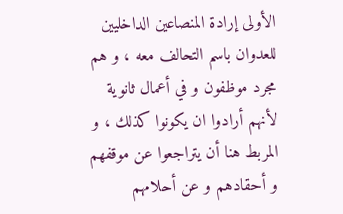الأولى إرادة المنصاعين الداخليين للعدوان باسم التحالف معه ، و هم مجرد موظفون و في أعمال ثانوية لأنهم أرادوا ان يكونوا كذلك ، و المربط هنا أن يتراجعوا عن موقفهم و أحقادهم و عن أحلامهم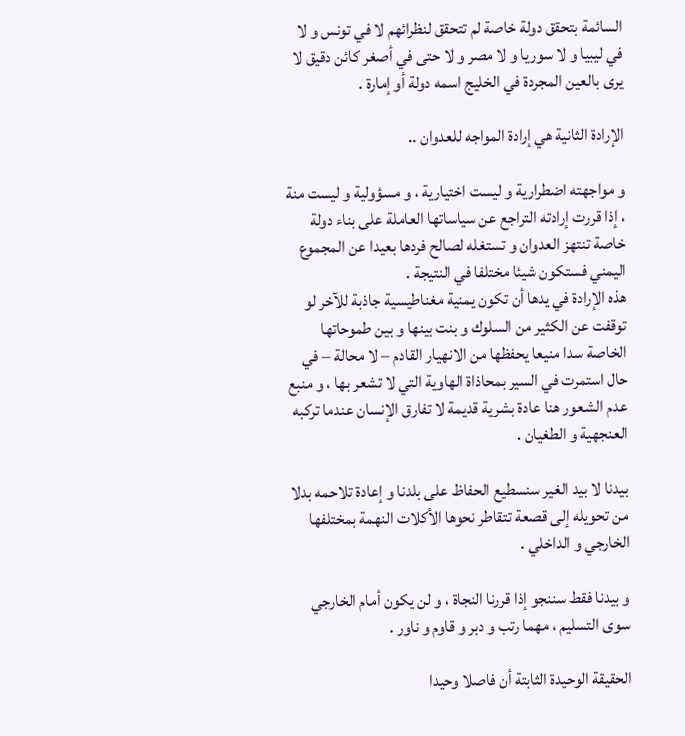السائمة بتحقق دولة خاصة لم تتحقق لنظرائهم لا في تونس و لا في ليبيا و لا سوريا و لا مصر و لا حتى في أصغر كائن دقيق لا يرى بالعين المجردة في الخليج اسمه دولة أو إمارة .

الإرادة الثانية هي إرادة المواجه للعدوان ..

و مواجهته اضطرارية و ليست اختيارية ، و مسؤولية و ليست منة ، إذا قررت إرادته التراجع عن سياساتها العاملة على بناء دولة خاصة تنتهز العدوان و تستغله لصالح فردها بعيدا عن المجموع اليمني فستكون شيئا مختلفا في النتيجة .
هذه الإرادة في يدها أن تكون يمنية مغناطيسية جاذبة للآخر لو توقفت عن الكثير من السلوك و بنت بينها و بين طموحاتها الخاصة سدا منيعا يحفظها من الانهيار القادم – لا محالة – في حال استمرت في السير بمحاذاة الهاوية التي لا تشعر بها ، و منبع عدم الشعور هنا عادة بشرية قديمة لا تفارق الإنسان عندما تركبه العنجهية و الطغيان .

بيدنا لا بيد الغير سنسطيع الحفاظ على بلدنا و إعادة تلاحمه بدلا من تحويله إلى قصعة تتقاطر نحوها الأكلات النهمة بمختلفها الخارجي و الداخلي .

و بيدنا فقط سننجو إذا قررنا النجاة ، و لن يكون أمام الخارجي سوى التسليم ، مهما رتب و دبر و قاوم و ناور .

الحقيقة الوحيدة الثابتة أن فاصلا وحيدا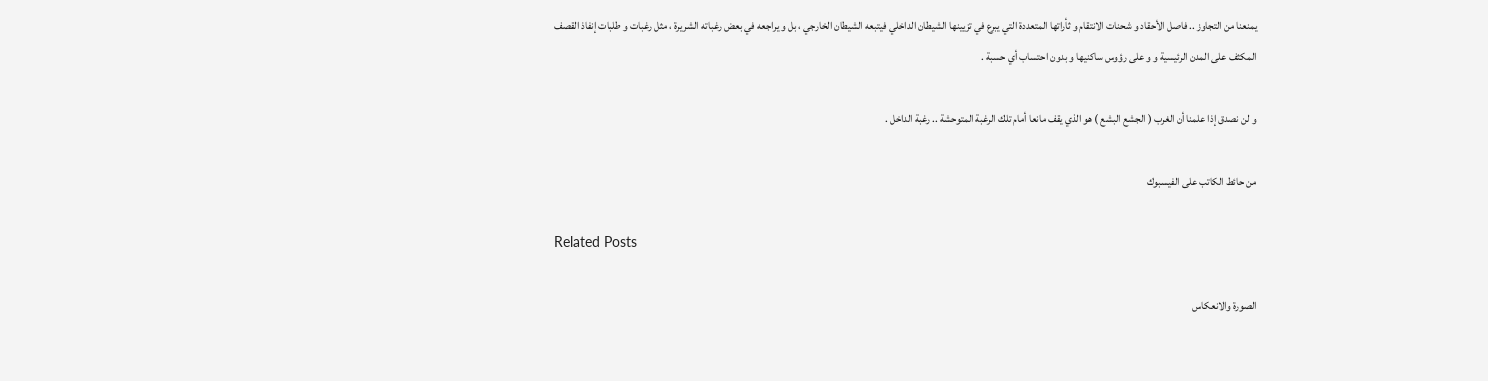يمنعنا من التجاوز .. فاصل الأحقاد و شحنات الانتقام و ثأراتها المتعددة التي يبرع في تزيينها الشيطان الداخلي فيتبعه الشيطان الخارجي ، بل و يراجعه في بعض رغباته الشريرة ، مثل رغبات و طلبات إنفاذ القصف المكثف على المدن الرئيسية و و على رؤوس ساكنيها و بدون احتساب أي حسبة .

و لن نصدق إذا علمنا أن الغرب ( الجشع البشع ) هو الذي يقف مانعا أمام تلك الرغبة المتوحشة .. رغبة الداخل .

من حائط الكاتب على الفيسبوك

Related Posts

الصورة والانعكاس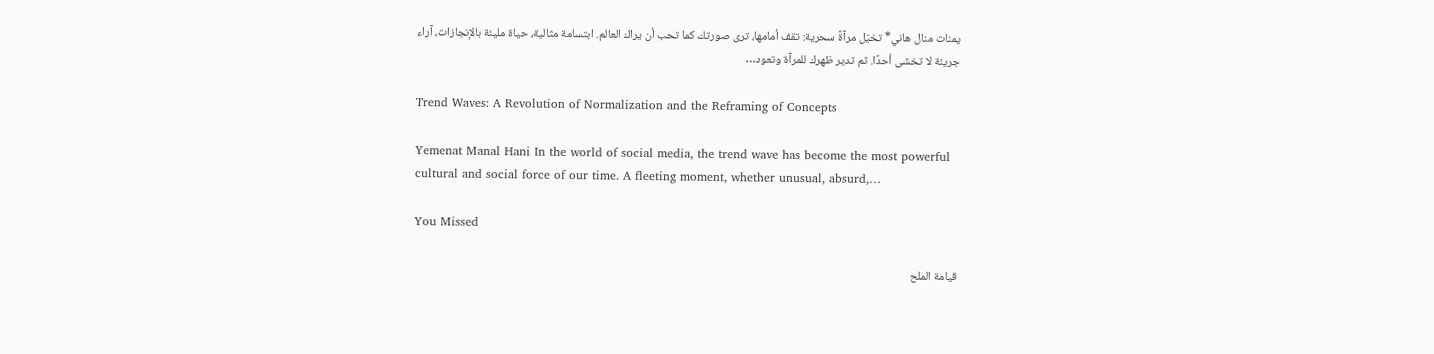يمنات منال هاني* تخيّل مرآةً سحرية: تقف أمامها، ترى صورتك كما تحب أن يراك العالم. ابتسامة مثالية، حياة مليئة بالإنجازات، آراء جريئة لا تخشى أحدًا. ثم تدير ظهرك للمرآة وتعود…

Trend Waves: A Revolution of Normalization and the Reframing of Concepts

Yemenat Manal Hani In the world of social media, the trend wave has become the most powerful cultural and social force of our time. A fleeting moment, whether unusual, absurd,…

You Missed

قيامة الملح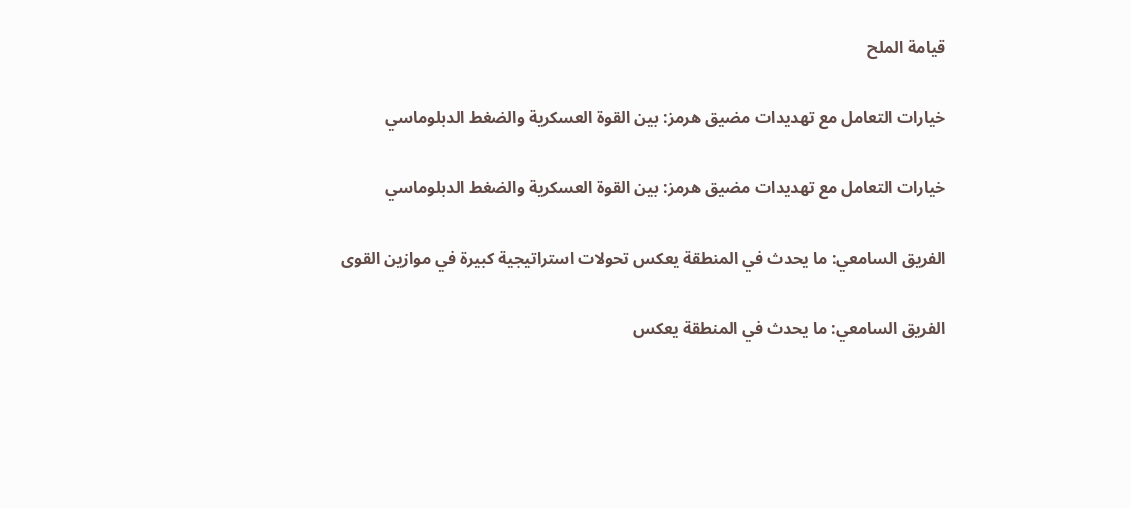قيامة الملح

خيارات التعامل مع تهديدات مضيق هرمز: بين القوة العسكرية والضغط الدبلوماسي

خيارات التعامل مع تهديدات مضيق هرمز: بين القوة العسكرية والضغط الدبلوماسي

الفريق السامعي: ما يحدث في المنطقة يعكس تحولات استراتيجية كبيرة في موازين القوى

الفريق السامعي: ما يحدث في المنطقة يعكس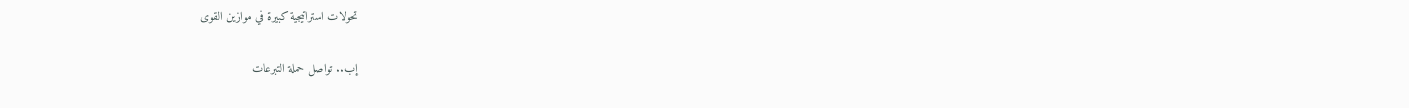تحولات استراتيجية كبيرة في موازين القوى

إب.. تواصل حملة التبرعات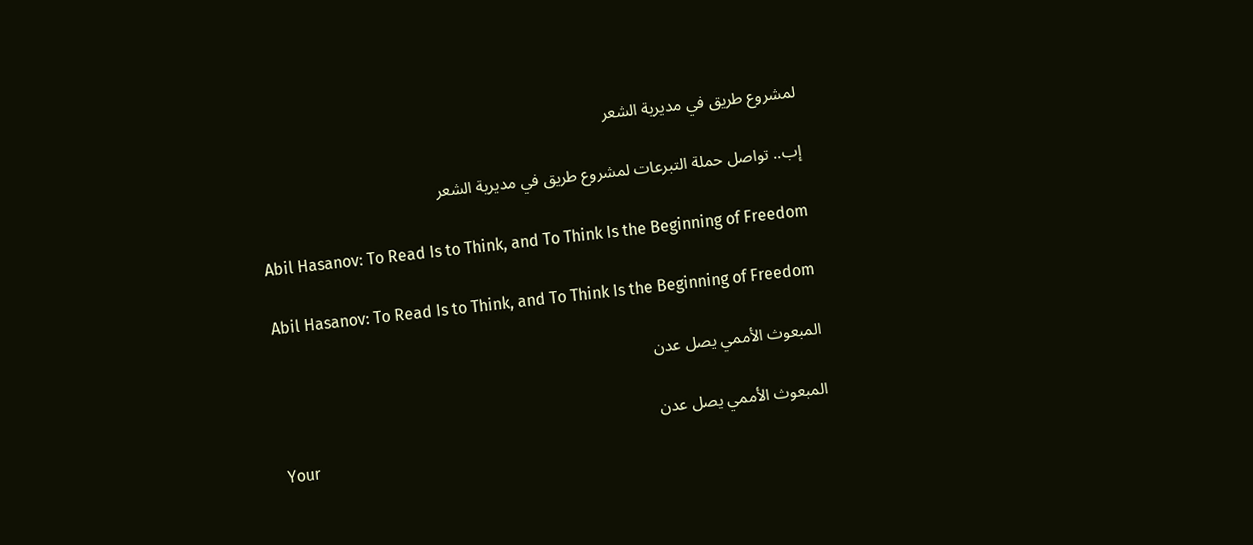لمشروع طريق في مديرية الشعر

إب.. تواصل حملة التبرعات لمشروع طريق في مديرية الشعر

Abil Hasanov: To Read Is to Think, and To Think Is the Beginning of Freedom

Abil Hasanov: To Read Is to Think, and To Think Is the Beginning of Freedom

المبعوث الأممي يصل عدن

المبعوث الأممي يصل عدن
Your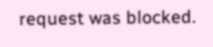request was blocked.